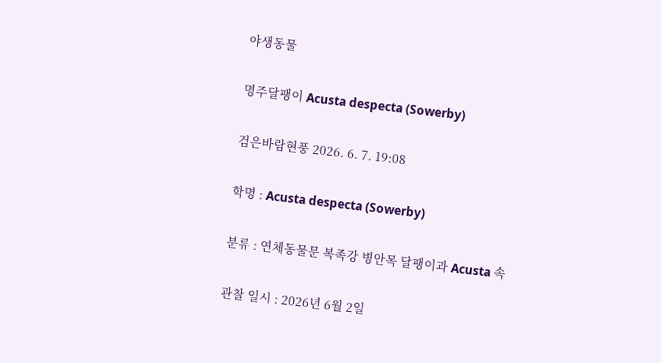야생동물

명주달팽이 Acusta despecta (Sowerby)

검은바람현풍 2026. 6. 7. 19:08

학명 : Acusta despecta (Sowerby)

분류 : 연체동물문 복족강 병안목 달팽이과 Acusta 속

관찰 일시 : 2026년 6월 2일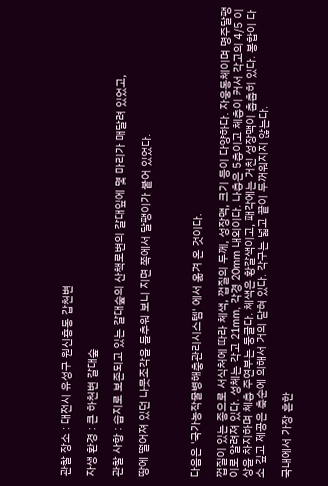관찰 장소 : 대전시 유성구 원신흥동 갑천변

자생 환경 : 큰 하천변 갈대숲

관찰 사항 : 습지로 보존되고 있는 갈대숲의 산책로변의 갈대잎에 몇 마리가 매달려 있었고,

땅에 떨어져 있던 나뭇조각을 들추워 보니 지면 쪽에서 달팽이가 붙어 있었다.



다음은 '국가농작물병해충관리시스템' 에서 옮겨 온 것이다.

껍질이 있는 종으로 서식처에 따라 체색, 껍질의 두께, 성장맥, 크기 등이 다양하다. 자웅동체이며 명주달팽이로 알려져 있다. 성체는 각고 21mm, 각경 20mm 내외이다. 나층은 5층이고 체층이 커서 각고의 4/5 이상을 차지하며 체층 주연부는 둥글다. 체색은 황갈색이고, 패각에는 거친 성장맥이 촘촘히 있다. 봉합이 다소 깊고 제공은 축순에 의해서 거의 닫혀 있다. 각구는 넓고 끝이 두꺼워지지 않는다.

국내에서 가장 흔한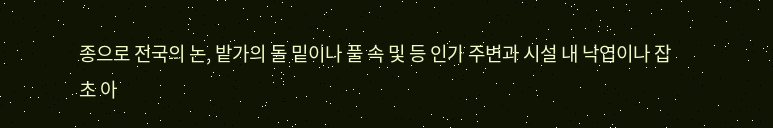종으로 전국의 논, 밭가의 돌 밑이나 풀 속 및 등 인가 주변과 시설 내 낙엽이나 잡초 아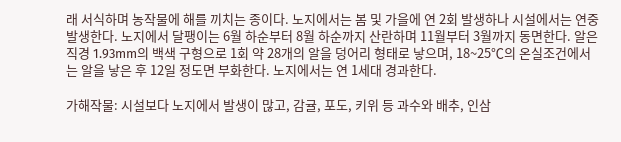래 서식하며 농작물에 해를 끼치는 종이다. 노지에서는 봄 및 가을에 연 2회 발생하나 시설에서는 연중 발생한다. 노지에서 달팽이는 6월 하순부터 8월 하순까지 산란하며 11월부터 3월까지 동면한다. 알은 직경 1.93mm의 백색 구형으로 1회 약 28개의 알을 덩어리 형태로 낳으며, 18~25℃의 온실조건에서는 알을 낳은 후 12일 정도면 부화한다. 노지에서는 연 1세대 경과한다.

가해작물: 시설보다 노지에서 발생이 많고, 감귤, 포도, 키위 등 과수와 배추, 인삼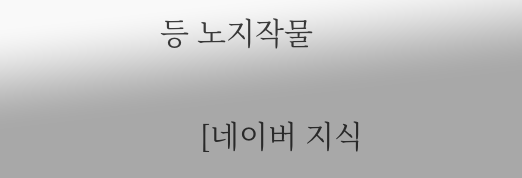등 노지작물

     [네이버 지식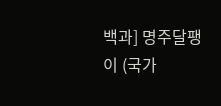백과] 명주달팽이 (국가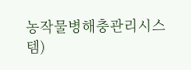농작물병해충관리시스템)